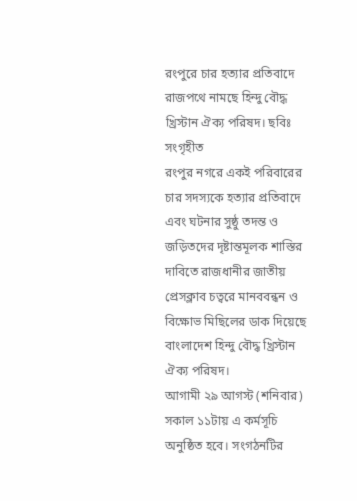রংপুরে চার হত্যার প্রতিবাদে রাজপথে নামছে হিন্দু বৌদ্ধ খ্রিস্টান ঐক্য পরিষদ। ছবিঃ সংগৃহীত
রংপুর নগরে একই পরিবারের চার সদস্যকে হত্যার প্রতিবাদে এবং ঘটনার সুষ্ঠু তদন্ত ও জড়িতদের দৃষ্টান্তমূলক শাস্তির দাবিতে রাজধানীর জাতীয় প্রেসক্লাব চত্বরে মানববন্ধন ও বিক্ষোভ মিছিলের ডাক দিয়েছে বাংলাদেশ হিন্দু বৌদ্ধ খ্রিস্টান ঐক্য পরিষদ।
আগামী ২৯ আগস্ট (শনিবার) সকাল ১১টায় এ কর্মসূচি অনুষ্ঠিত হবে। সংগঠনটির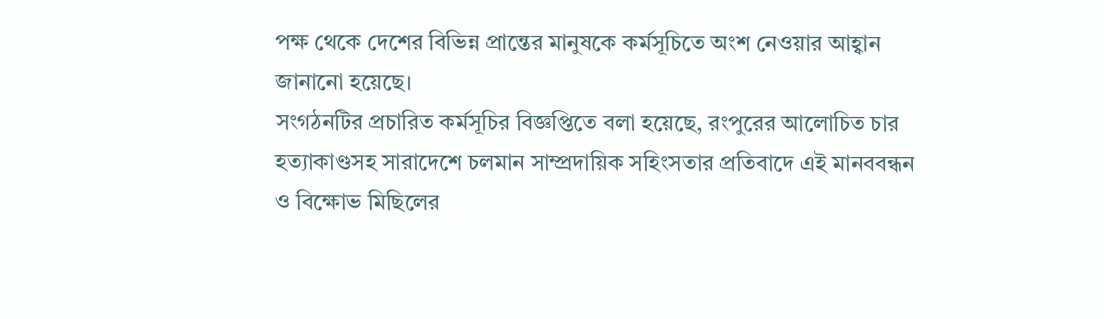পক্ষ থেকে দেশের বিভিন্ন প্রান্তের মানুষকে কর্মসূচিতে অংশ নেওয়ার আহ্বান জানানো হয়েছে।
সংগঠনটির প্রচারিত কর্মসূচির বিজ্ঞপ্তিতে বলা হয়েছে, রংপুরের আলোচিত চার হত্যাকাণ্ডসহ সারাদেশে চলমান সাম্প্রদায়িক সহিংসতার প্রতিবাদে এই মানববন্ধন ও বিক্ষোভ মিছিলের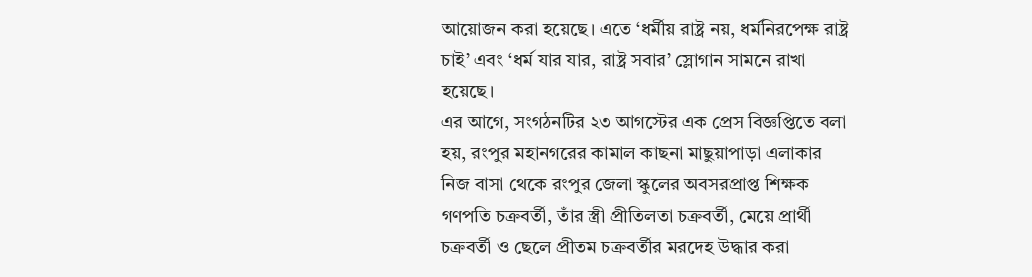আয়োজন করা হয়েছে। এতে ‘ধর্মীয় রাষ্ট্র নয়, ধর্মনিরপেক্ষ রাষ্ট্র চাই’ এবং ‘ধর্ম যার যার, রাষ্ট্র সবার’ স্লোগান সামনে রাখা হয়েছে।
এর আগে, সংগঠনটির ২৩ আগস্টের এক প্রেস বিজ্ঞপ্তিতে বলা হয়, রংপুর মহানগরের কামাল কাছনা মাছুয়াপাড়া এলাকার নিজ বাসা থেকে রংপুর জেলা স্কুলের অবসরপ্রাপ্ত শিক্ষক গণপতি চক্রবর্তী, তাঁর স্ত্রী প্রীতিলতা চক্রবর্তী, মেয়ে প্রার্থী চক্রবর্তী ও ছেলে প্রীতম চক্রবর্তীর মরদেহ উদ্ধার করা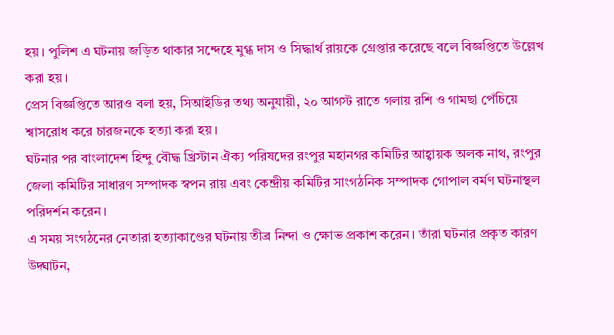হয়। পুলিশ এ ঘটনায় জড়িত থাকার সন্দেহে মুগ্ধ দাস ও সিদ্ধার্থ রায়কে গ্রেপ্তার করেছে বলে বিজ্ঞপ্তিতে উল্লেখ করা হয়।
প্রেস বিজ্ঞপ্তিতে আরও বলা হয়, সিআইডির তথ্য অনুযায়ী, ২০ আগস্ট রাতে গলায় রশি ও গামছা পেঁচিয়ে শ্বাসরোধ করে চারজনকে হত্যা করা হয়।
ঘটনার পর বাংলাদেশ হিন্দু বৌদ্ধ খ্রিস্টান ঐক্য পরিষদের রংপুর মহানগর কমিটির আহ্বায়ক অলক নাথ, রংপুর জেলা কমিটির সাধারণ সম্পাদক স্বপন রায় এবং কেন্দ্রীয় কমিটির সাংগঠনিক সম্পাদক গোপাল বর্মণ ঘটনাস্থল পরিদর্শন করেন।
এ সময় সংগঠনের নেতারা হত্যাকাণ্ডের ঘটনায় তীব্র নিন্দা ও ক্ষোভ প্রকাশ করেন। তাঁরা ঘটনার প্রকৃত কারণ উদ্ঘাটন,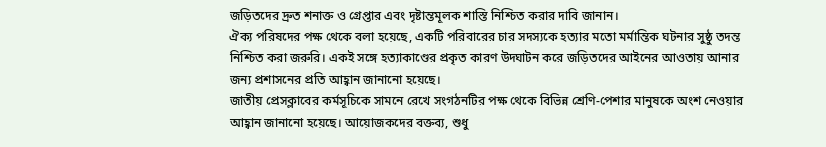জড়িতদের দ্রুত শনাক্ত ও গ্রেপ্তার এবং দৃষ্টান্তমূলক শাস্তি নিশ্চিত করার দাবি জানান।
ঐক্য পরিষদের পক্ষ থেকে বলা হয়েছে, একটি পরিবারের চার সদস্যকে হত্যার মতো মর্মান্তিক ঘটনার সুষ্ঠু তদন্ত নিশ্চিত করা জরুরি। একই সঙ্গে হত্যাকাণ্ডের প্রকৃত কারণ উদ্ঘাটন করে জড়িতদের আইনের আওতায় আনার জন্য প্রশাসনের প্রতি আহ্বান জানানো হয়েছে।
জাতীয় প্রেসক্লাবের কর্মসূচিকে সামনে রেখে সংগঠনটির পক্ষ থেকে বিভিন্ন শ্রেণি-পেশার মানুষকে অংশ নেওয়ার আহ্বান জানানো হয়েছে। আয়োজকদের বক্তব্য, শুধু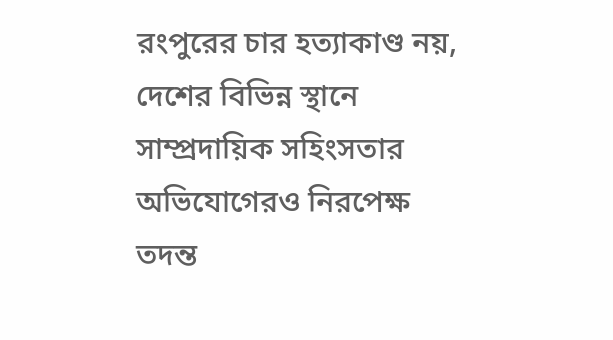রংপুরের চার হত্যাকাণ্ড নয়, দেশের বিভিন্ন স্থানে সাম্প্রদায়িক সহিংসতার অভিযোগেরও নিরপেক্ষ তদন্ত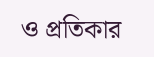ও প্রতিকার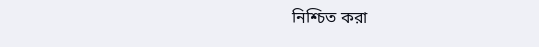নিশ্চিত করা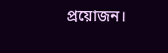প্রয়োজন।